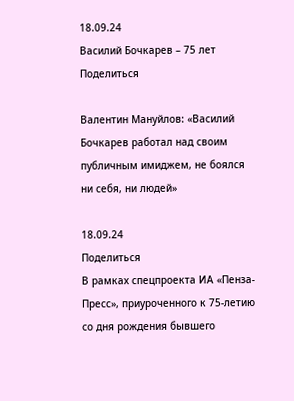18.09.24
Василий Бочкарев – 75 лет
Поделиться

Валентин Мануйлов: «Василий Бочкарев работал над своим публичным имиджем, не боялся ни себя, ни людей»

18.09.24
Поделиться
В рамках спецпроекта ИА «Пенза-Пресс», приуроченного к 75-летию со дня рождения бывшего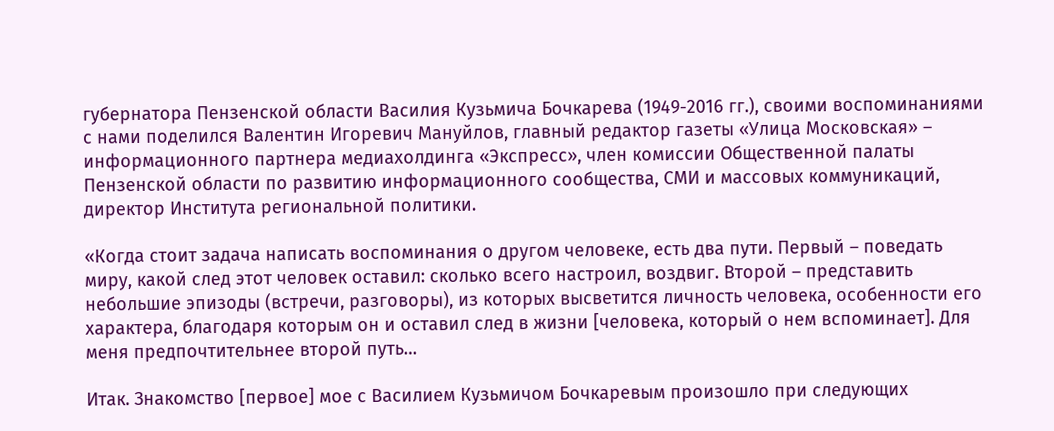губернатора Пензенской области Василия Кузьмича Бочкарева (1949-2016 гг.), своими воспоминаниями с нами поделился Валентин Игоревич Мануйлов, главный редактор газеты «Улица Московская» – информационного партнера медиахолдинга «Экспресс», член комиссии Общественной палаты Пензенской области по развитию информационного сообщества, СМИ и массовых коммуникаций, директор Института региональной политики.

«Когда стоит задача написать воспоминания о другом человеке, есть два пути. Первый – поведать миру, какой след этот человек оставил: сколько всего настроил, воздвиг. Второй – представить небольшие эпизоды (встречи, разговоры), из которых высветится личность человека, особенности его характера, благодаря которым он и оставил след в жизни [человека, который о нем вспоминает]. Для меня предпочтительнее второй путь…

Итак. Знакомство [первое] мое с Василием Кузьмичом Бочкаревым произошло при следующих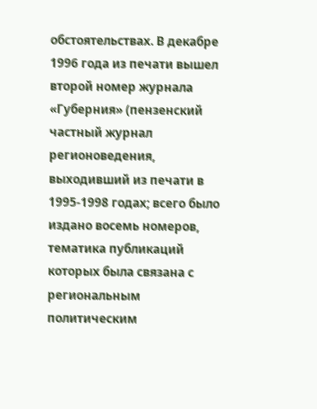обстоятельствах. В декабре 1996 года из печати вышел второй номер журнала «Губерния» (пензенский частный журнал регионоведения, выходивший из печати в 1995-1998 годах; всего было издано восемь номеров, тематика публикаций которых была связана с региональным политическим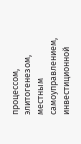процессом, элитогенезом, местным самоуправлением, инвестиционной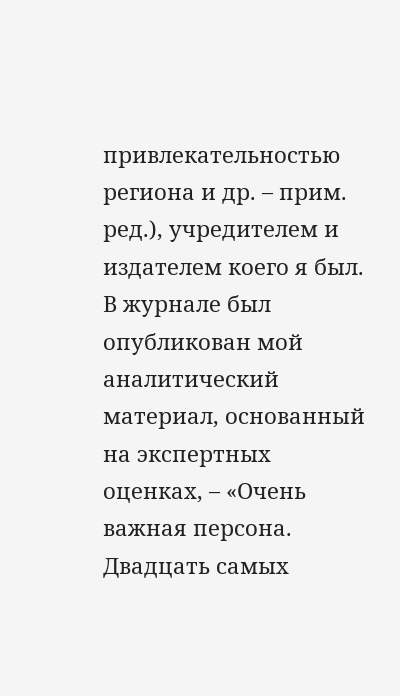привлекательностью региона и др. – прим. ред.), учредителем и издателем коего я был. В журнале был опубликован мой аналитический материал, основанный на экспертных оценках, – «Очень важная персона. Двадцать самых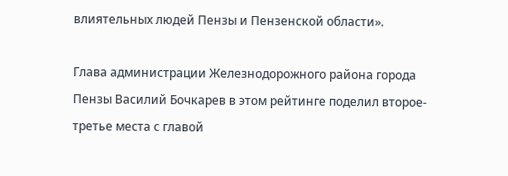влиятельных людей Пензы и Пензенской области».

Глава администрации Железнодорожного района города Пензы Василий Бочкарев в этом рейтинге поделил второе-третье места с главой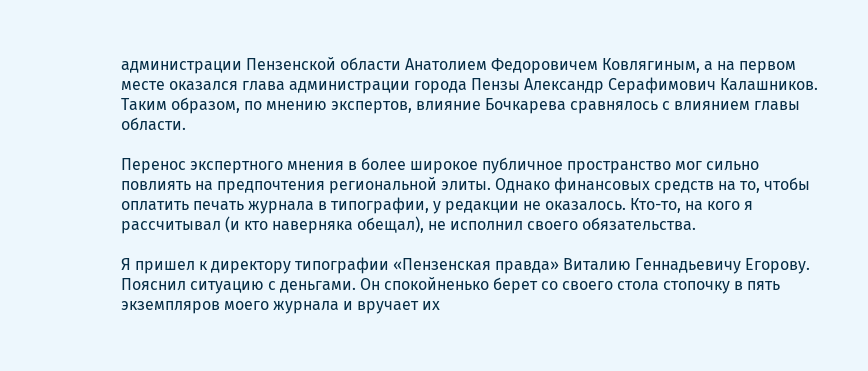администрации Пензенской области Анатолием Федоровичем Ковлягиным, а на первом месте оказался глава администрации города Пензы Александр Серафимович Калашников. Таким образом, по мнению экспертов, влияние Бочкарева сравнялось с влиянием главы области.

Перенос экспертного мнения в более широкое публичное пространство мог сильно повлиять на предпочтения региональной элиты. Однако финансовых средств на то, чтобы оплатить печать журнала в типографии, у редакции не оказалось. Кто-то, на кого я рассчитывал (и кто наверняка обещал), не исполнил своего обязательства.

Я пришел к директору типографии «Пензенская правда» Виталию Геннадьевичу Егорову. Пояснил ситуацию с деньгами. Он спокойненько берет со своего стола стопочку в пять экземпляров моего журнала и вручает их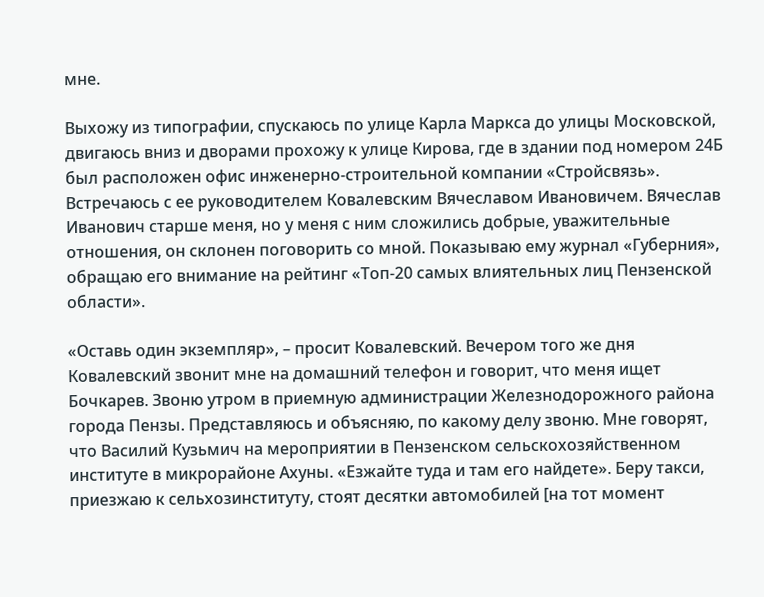мне.

Выхожу из типографии, спускаюсь по улице Карла Маркса до улицы Московской, двигаюсь вниз и дворами прохожу к улице Кирова, где в здании под номером 24Б был расположен офис инженерно-строительной компании «Стройсвязь». Встречаюсь с ее руководителем Ковалевским Вячеславом Ивановичем. Вячеслав Иванович старше меня, но у меня с ним сложились добрые, уважительные отношения, он склонен поговорить со мной. Показываю ему журнал «Губерния», обращаю его внимание на рейтинг «Топ-20 самых влиятельных лиц Пензенской области».

«Оставь один экземпляр», – просит Ковалевский. Вечером того же дня Ковалевский звонит мне на домашний телефон и говорит, что меня ищет Бочкарев. Звоню утром в приемную администрации Железнодорожного района города Пензы. Представляюсь и объясняю, по какому делу звоню. Мне говорят, что Василий Кузьмич на мероприятии в Пензенском сельскохозяйственном институте в микрорайоне Ахуны. «Езжайте туда и там его найдете». Беру такси, приезжаю к сельхозинституту, стоят десятки автомобилей [на тот момент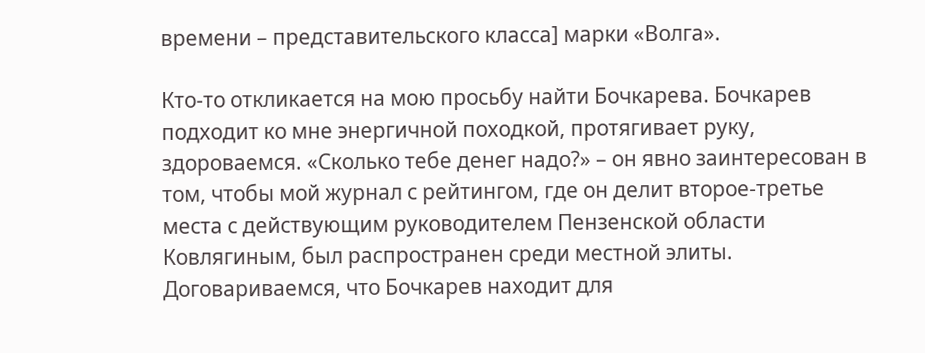времени – представительского класса] марки «Волга».

Кто-то откликается на мою просьбу найти Бочкарева. Бочкарев подходит ко мне энергичной походкой, протягивает руку, здороваемся. «Сколько тебе денег надо?» – он явно заинтересован в том, чтобы мой журнал с рейтингом, где он делит второе-третье места с действующим руководителем Пензенской области Ковлягиным, был распространен среди местной элиты. Договариваемся, что Бочкарев находит для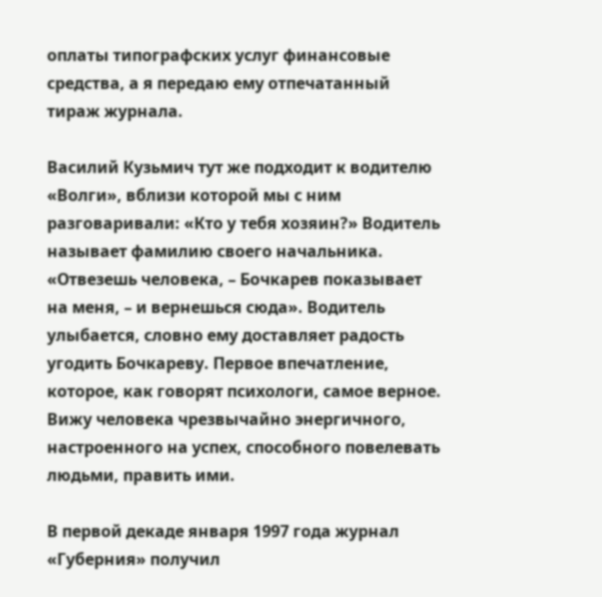оплаты типографских услуг финансовые средства, а я передаю ему отпечатанный тираж журнала.

Василий Кузьмич тут же подходит к водителю «Волги», вблизи которой мы с ним разговаривали: «Кто у тебя хозяин?» Водитель называет фамилию своего начальника. «Отвезешь человека, – Бочкарев показывает на меня, – и вернешься сюда». Водитель улыбается, словно ему доставляет радость угодить Бочкареву. Первое впечатление, которое, как говорят психологи, самое верное. Вижу человека чрезвычайно энергичного, настроенного на успех, способного повелевать людьми, править ими.

В первой декаде января 1997 года журнал «Губерния» получил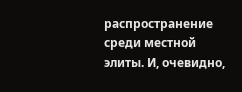распространение среди местной элиты. И, очевидно,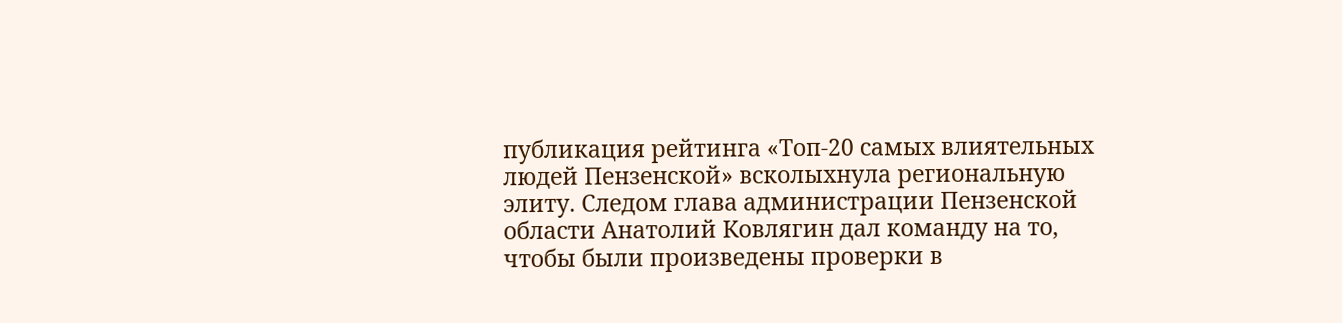публикация рейтинга «Топ-20 самых влиятельных людей Пензенской» всколыхнула региональную элиту. Следом глава администрации Пензенской области Анатолий Ковлягин дал команду на то, чтобы были произведены проверки в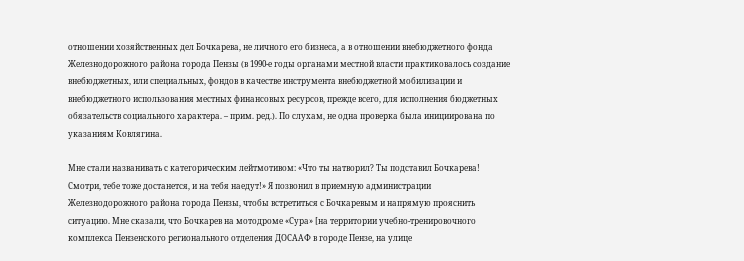отношении хозяйственных дел Бочкарева, не личного его бизнеса, а в отношении внебюджетного фонда Железнодорожного района города Пензы (в 1990-е годы органами местной власти практиковалось создание внебюджетных, или специальных, фондов в качестве инструмента внебюджетной мобилизации и внебюджетного использования местных финансовых ресурсов, прежде всего, для исполнения бюджетных обязательств социального характера. – прим. ред.). По слухам, не одна проверка была инициирована по указаниям Ковлягина.

Мне стали названивать с категорическим лейтмотивом: «Что ты натворил? Ты подставил Бочкарева! Смотри, тебе тоже достанется, и на тебя наедут!» Я позвонил в приемную администрации Железнодорожного района города Пензы, чтобы встретиться с Бочкаревым и напрямую прояснить ситуацию. Мне сказали, что Бочкарев на мотодроме «Сура» [на территории учебно-тренировочного комплекса Пензенского регионального отделения ДОСААФ в городе Пензе, на улице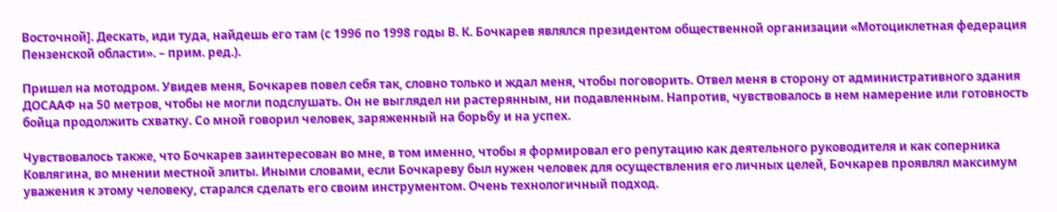Восточной]. Дескать, иди туда, найдешь его там (с 1996 по 1998 годы В. К. Бочкарев являлся президентом общественной организации «Мотоциклетная федерация Пензенской области». – прим. ред.).

Пришел на мотодром. Увидев меня, Бочкарев повел себя так, словно только и ждал меня, чтобы поговорить. Отвел меня в сторону от административного здания ДОСААФ на 50 метров, чтобы не могли подслушать. Он не выглядел ни растерянным, ни подавленным. Напротив, чувствовалось в нем намерение или готовность бойца продолжить схватку. Со мной говорил человек, заряженный на борьбу и на успех.

Чувствовалось также, что Бочкарев заинтересован во мне, в том именно, чтобы я формировал его репутацию как деятельного руководителя и как соперника Ковлягина, во мнении местной элиты. Иными словами, если Бочкареву был нужен человек для осуществления его личных целей, Бочкарев проявлял максимум уважения к этому человеку, старался сделать его своим инструментом. Очень технологичный подход.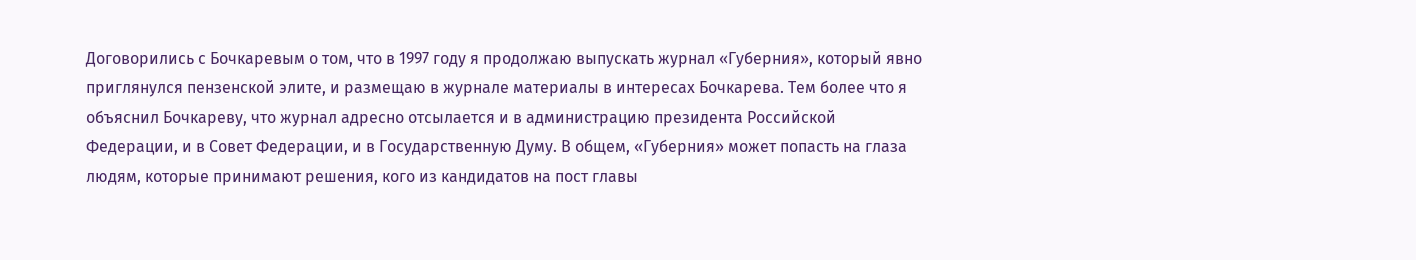Договорились с Бочкаревым о том, что в 1997 году я продолжаю выпускать журнал «Губерния», который явно приглянулся пензенской элите, и размещаю в журнале материалы в интересах Бочкарева. Тем более что я объяснил Бочкареву, что журнал адресно отсылается и в администрацию президента Российской Федерации, и в Совет Федерации, и в Государственную Думу. В общем, «Губерния» может попасть на глаза людям, которые принимают решения, кого из кандидатов на пост главы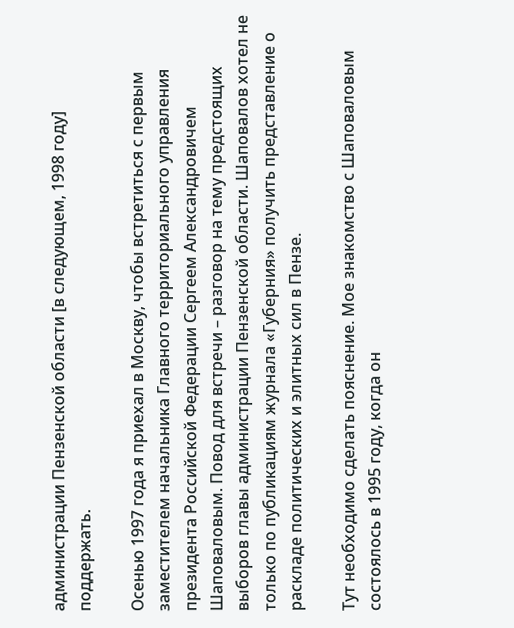администрации Пензенской области [в следующем, 1998 году] поддержать.

Осенью 1997 года я приехал в Москву, чтобы встретиться с первым заместителем начальника Главного территориального управления президента Российской Федерации Сергеем Александровичем Шаповаловым. Повод для встречи – разговор на тему предстоящих выборов главы администрации Пензенской области. Шаповалов хотел не только по публикациям журнала «Губерния» получить представление о раскладе политических и элитных сил в Пензе.

Тут необходимо сделать пояснение. Мое знакомство с Шаповаловым состоялось в 1995 году, когда он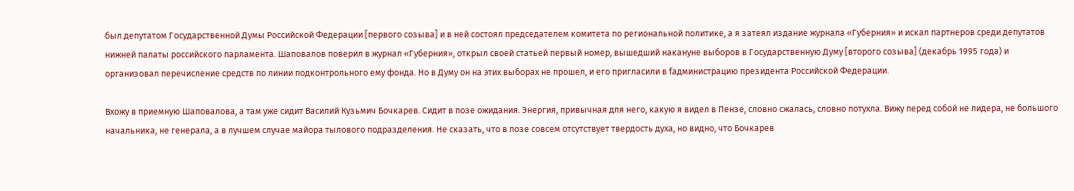был депутатом Государственной Думы Российской Федерации [первого созыва] и в ней состоял председателем комитета по региональной политике, а я затеял издание журнала «Губерния» и искал партнеров среди депутатов нижней палаты российского парламента. Шаповалов поверил в журнал «Губерния», открыл своей статьей первый номер, вышедший накануне выборов в Государственную Думу [второго созыва] (декабрь 1995 года) и организовал перечисление средств по линии подконтрольного ему фонда. Но в Думу он на этих выборах не прошел, и его пригласили в fадминистрацию президента Российской Федерации.

Вхожу в приемную Шаповалова, а там уже сидит Василий Кузьмич Бочкарев. Сидит в позе ожидания. Энергия, привычная для него, какую я видел в Пензе, словно сжалась, словно потухла. Вижу перед собой не лидера, не большого начальника, не генерала, а в лучшем случае майора тылового подразделения. Не сказать, что в позе совсем отсутствует твердость духа, но видно, что Бочкарев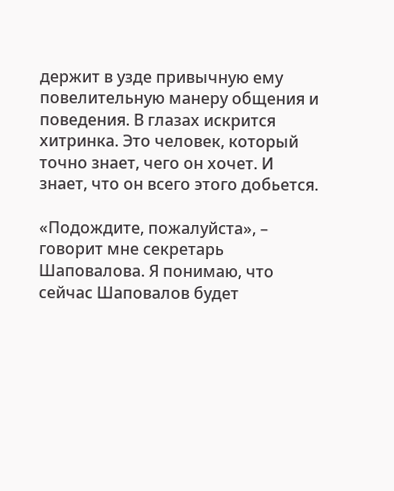держит в узде привычную ему повелительную манеру общения и поведения. В глазах искрится хитринка. Это человек, который точно знает, чего он хочет. И знает, что он всего этого добьется.

«Подождите, пожалуйста», – говорит мне секретарь Шаповалова. Я понимаю, что сейчас Шаповалов будет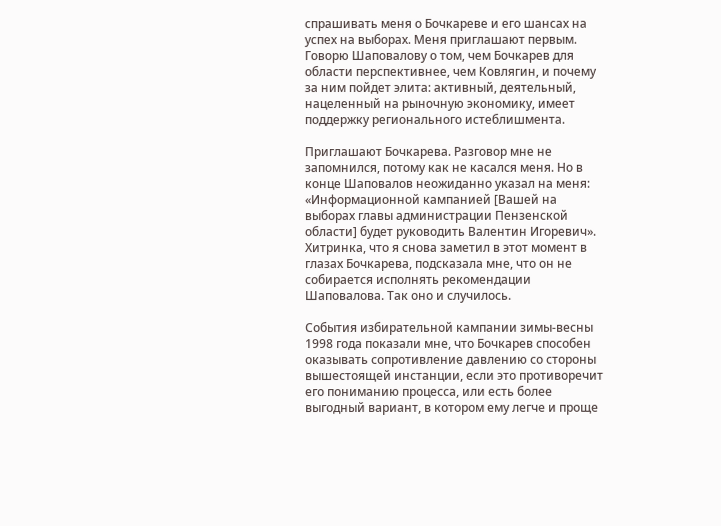спрашивать меня о Бочкареве и его шансах на успех на выборах. Меня приглашают первым. Говорю Шаповалову о том, чем Бочкарев для области перспективнее, чем Ковлягин, и почему за ним пойдет элита: активный, деятельный, нацеленный на рыночную экономику, имеет поддержку регионального истеблишмента.

Приглашают Бочкарева. Разговор мне не запомнился, потому как не касался меня. Но в конце Шаповалов неожиданно указал на меня: «Информационной кампанией [Вашей на выборах главы администрации Пензенской области] будет руководить Валентин Игоревич». Хитринка, что я снова заметил в этот момент в глазах Бочкарева, подсказала мне, что он не собирается исполнять рекомендации Шаповалова. Так оно и случилось.

События избирательной кампании зимы-весны 1998 года показали мне, что Бочкарев способен оказывать сопротивление давлению со стороны вышестоящей инстанции, если это противоречит его пониманию процесса, или есть более выгодный вариант, в котором ему легче и проще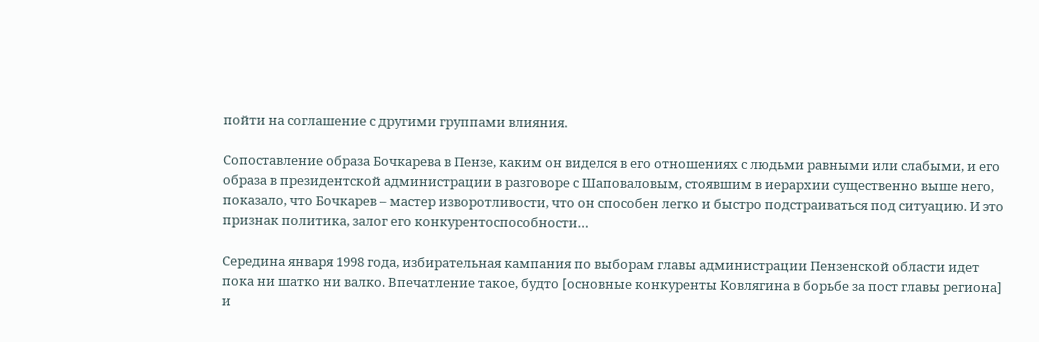пойти на соглашение с другими группами влияния.

Сопоставление образа Бочкарева в Пензе, каким он виделся в его отношениях с людьми равными или слабыми, и его образа в президентской администрации в разговоре с Шаповаловым, стоявшим в иерархии существенно выше него, показало, что Бочкарев – мастер изворотливости, что он способен легко и быстро подстраиваться под ситуацию. И это признак политика, залог его конкурентоспособности…

Середина января 1998 года, избирательная кампания по выборам главы администрации Пензенской области идет пока ни шатко ни валко. Впечатление такое, будто [основные конкуренты Ковлягина в борьбе за пост главы региона] и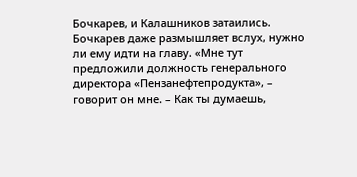Бочкарев, и Калашников затаились. Бочкарев даже размышляет вслух, нужно ли ему идти на главу. «Мне тут предложили должность генерального директора «Пензанефтепродукта», – говорит он мне. – Как ты думаешь,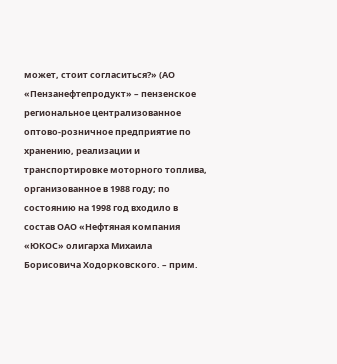может, стоит согласиться?» (АО «Пензанефтепродукт» – пензенское региональное централизованное оптово-розничное предприятие по хранению, реализации и транспортировке моторного топлива, организованное в 1988 году; по состоянию на 1998 год входило в состав ОАО «Нефтяная компания «ЮКОС» олигарха Михаила Борисовича Ходорковского. – прим.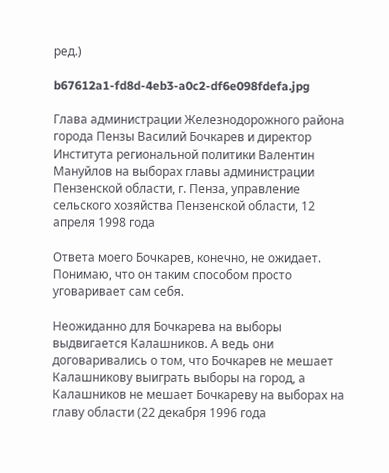ред.)

b67612a1-fd8d-4eb3-a0c2-df6e098fdefa.jpg

Глава администрации Железнодорожного района города Пензы Василий Бочкарев и директор Института региональной политики Валентин Мануйлов на выборах главы администрации Пензенской области, г. Пенза, управление сельского хозяйства Пензенской области, 12 апреля 1998 года

Ответа моего Бочкарев, конечно, не ожидает. Понимаю, что он таким способом просто уговаривает сам себя.

Неожиданно для Бочкарева на выборы выдвигается Калашников. А ведь они договаривались о том, что Бочкарев не мешает Калашникову выиграть выборы на город, а Калашников не мешает Бочкареву на выборах на главу области (22 декабря 1996 года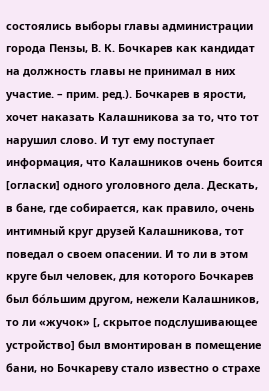состоялись выборы главы администрации города Пензы, В. К. Бочкарев как кандидат на должность главы не принимал в них участие. – прим. ред.). Бочкарев в ярости, хочет наказать Калашникова за то, что тот нарушил слово. И тут ему поступает информация, что Калашников очень боится [огласки] одного уголовного дела. Дескать, в бане, где собирается, как правило, очень интимный круг друзей Калашникова, тот поведал о своем опасении. И то ли в этом круге был человек, для которого Бочкарев был бо́льшим другом, нежели Калашников, то ли «жучок» [, скрытое подслушивающее устройство] был вмонтирован в помещение бани, но Бочкареву стало известно о страхе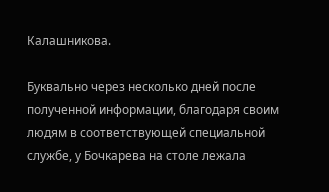Калашникова.

Буквально через несколько дней после полученной информации, благодаря своим людям в соответствующей специальной службе, у Бочкарева на столе лежала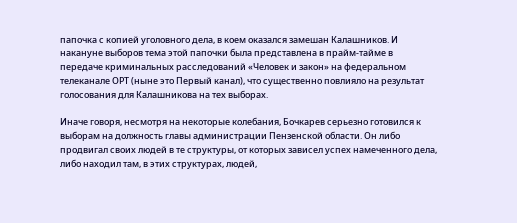папочка с копией уголовного дела, в коем оказался замешан Калашников. И накануне выборов тема этой папочки была представлена в прайм-тайме в передаче криминальных расследований «Человек и закон» на федеральном телеканале ОРТ (ныне это Первый канал), что существенно повлияло на результат голосования для Калашникова на тех выборах.

Иначе говоря, несмотря на некоторые колебания, Бочкарев серьезно готовился к выборам на должность главы администрации Пензенской области. Он либо продвигал своих людей в те структуры, от которых зависел успех намеченного дела, либо находил там, в этих структурах, людей,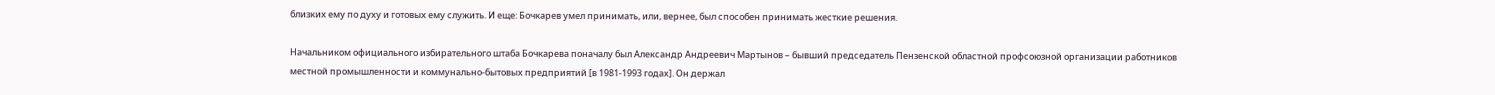близких ему по духу и готовых ему служить. И еще: Бочкарев умел принимать, или, вернее, был способен принимать жесткие решения.

Начальником официального избирательного штаба Бочкарева поначалу был Александр Андреевич Мартынов – бывший председатель Пензенской областной профсоюзной организации работников местной промышленности и коммунально-бытовых предприятий [в 1981-1993 годах]. Он держал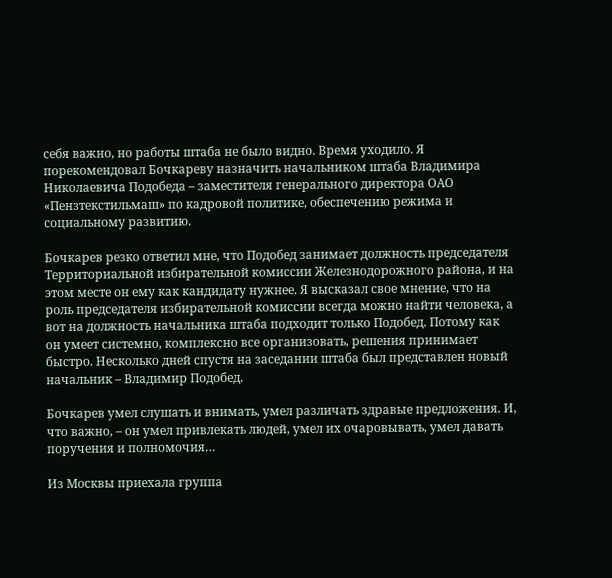себя важно, но работы штаба не было видно. Время уходило. Я порекомендовал Бочкареву назначить начальником штаба Владимира Николаевича Подобеда – заместителя генерального директора ОАО «Пензтекстильмаш» по кадровой политике, обеспечению режима и социальному развитию.

Бочкарев резко ответил мне, что Подобед занимает должность председателя Территориальной избирательной комиссии Железнодорожного района, и на этом месте он ему как кандидату нужнее. Я высказал свое мнение, что на роль председателя избирательной комиссии всегда можно найти человека, а вот на должность начальника штаба подходит только Подобед. Потому как он умеет системно, комплексно все организовать, решения принимает быстро. Несколько дней спустя на заседании штаба был представлен новый начальник – Владимир Подобед.

Бочкарев умел слушать и внимать, умел различать здравые предложения. И, что важно, – он умел привлекать людей, умел их очаровывать, умел давать поручения и полномочия…

Из Москвы приехала группа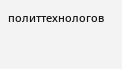политтехнологов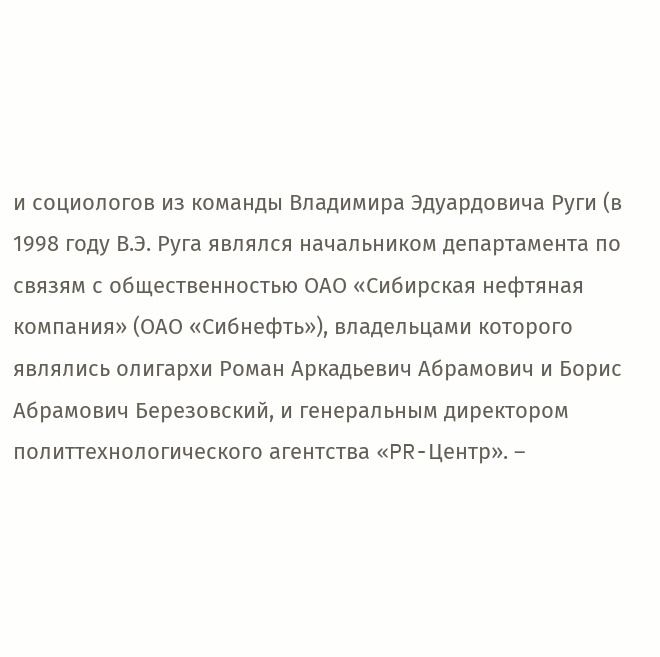и социологов из команды Владимира Эдуардовича Руги (в 1998 году В.Э. Руга являлся начальником департамента по связям с общественностью ОАО «Сибирская нефтяная компания» (ОАО «Сибнефть»), владельцами которого являлись олигархи Роман Аркадьевич Абрамович и Борис Абрамович Березовский, и генеральным директором политтехнологического агентства «PR-Центр». –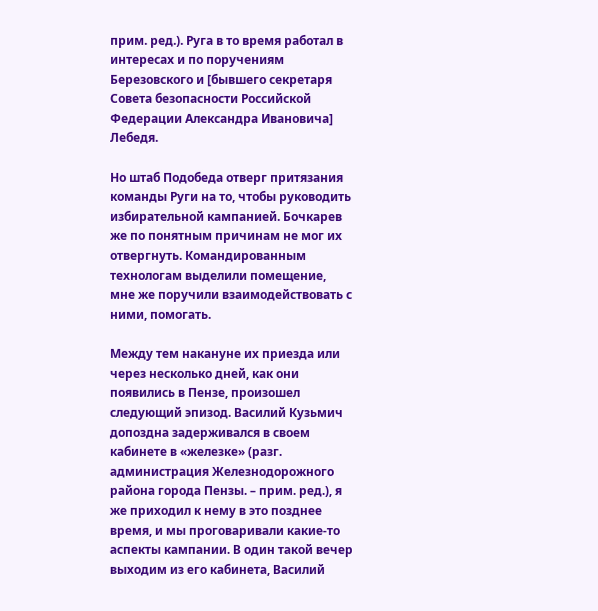прим. ред.). Руга в то время работал в интересах и по поручениям Березовского и [бывшего секретаря Совета безопасности Российской Федерации Александра Ивановича] Лебедя.

Но штаб Подобеда отверг притязания команды Руги на то, чтобы руководить избирательной кампанией. Бочкарев же по понятным причинам не мог их отвергнуть. Командированным технологам выделили помещение, мне же поручили взаимодействовать с ними, помогать.

Между тем накануне их приезда или через несколько дней, как они появились в Пензе, произошел следующий эпизод. Василий Кузьмич допоздна задерживался в своем кабинете в «железке» (разг. администрация Железнодорожного района города Пензы. – прим. ред.), я же приходил к нему в это позднее время, и мы проговаривали какие-то аспекты кампании. В один такой вечер выходим из его кабинета, Василий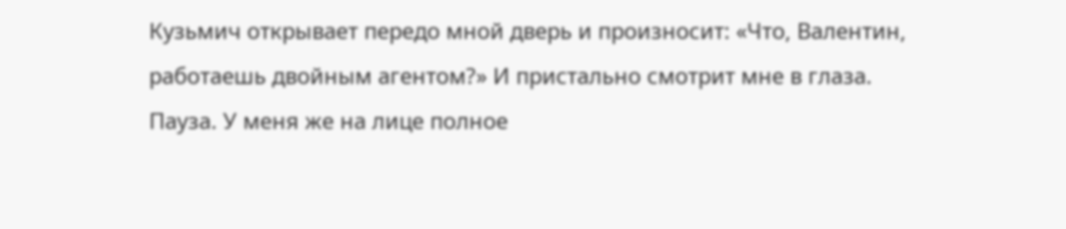Кузьмич открывает передо мной дверь и произносит: «Что, Валентин, работаешь двойным агентом?» И пристально смотрит мне в глаза. Пауза. У меня же на лице полное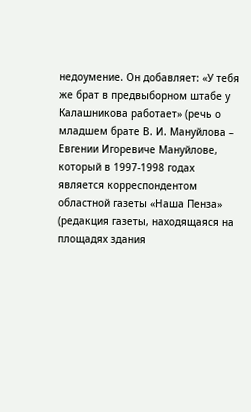недоумение. Он добавляет: «У тебя же брат в предвыборном штабе у Калашникова работает» (речь о младшем брате В. И. Мануйлова – Евгении Игоревиче Мануйлове, который в 1997-1998 годах является корреспондентом областной газеты «Наша Пенза» (редакция газеты, находящаяся на площадях здания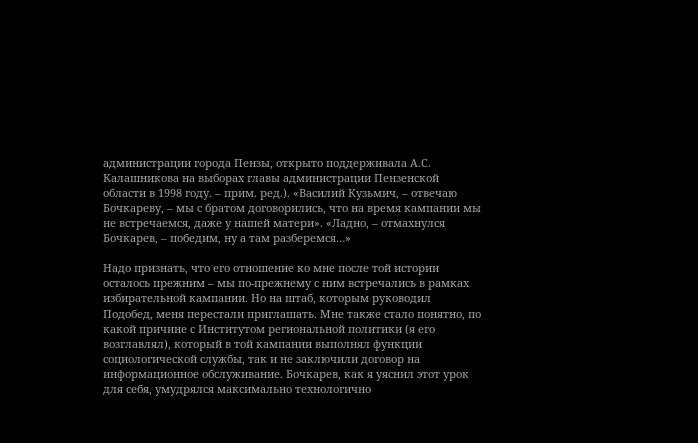администрации города Пензы, открыто поддерживала А.С. Калашникова на выборах главы администрации Пензенской области в 1998 году. – прим. ред.). «Василий Кузьмич, – отвечаю Бочкареву, – мы с братом договорились, что на время кампании мы не встречаемся, даже у нашей матери». «Ладно, – отмахнулся Бочкарев, – победим, ну а там разберемся…»

Надо признать, что его отношение ко мне после той истории осталось прежним – мы по-прежнему с ним встречались в рамках избирательной кампании. Но на штаб, которым руководил Подобед, меня перестали приглашать. Мне также стало понятно, по какой причине с Институтом региональной политики (я его возглавлял), который в той кампании выполнял функции социологической службы, так и не заключили договор на информационное обслуживание. Бочкарев, как я уяснил этот урок для себя, умудрялся максимально технологично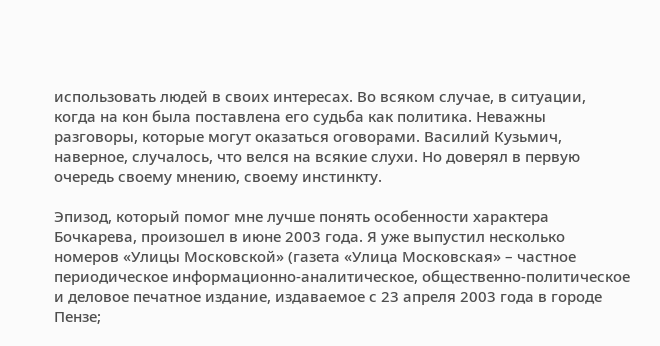использовать людей в своих интересах. Во всяком случае, в ситуации, когда на кон была поставлена его судьба как политика. Неважны разговоры, которые могут оказаться оговорами. Василий Кузьмич, наверное, случалось, что велся на всякие слухи. Но доверял в первую очередь своему мнению, своему инстинкту.

Эпизод, который помог мне лучше понять особенности характера Бочкарева, произошел в июне 2003 года. Я уже выпустил несколько номеров «Улицы Московской» (газета «Улица Московская» – частное периодическое информационно-аналитическое, общественно-политическое и деловое печатное издание, издаваемое с 23 апреля 2003 года в городе Пензе;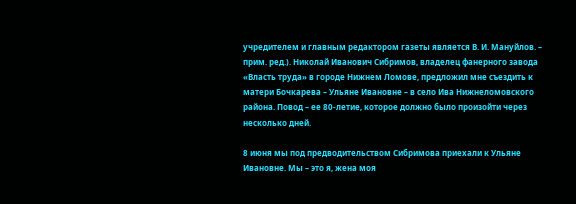учредителем и главным редактором газеты является В. И. Мануйлов. – прим. ред.). Николай Иванович Сибримов, владелец фанерного завода «Власть труда» в городе Нижнем Ломове, предложил мне съездить к матери Бочкарева – Ульяне Ивановне – в село Ива Нижнеломовского района. Повод – ее 80-летие, которое должно было произойти через несколько дней.

8 июня мы под предводительством Сибримова приехали к Ульяне Ивановне. Мы – это я, жена моя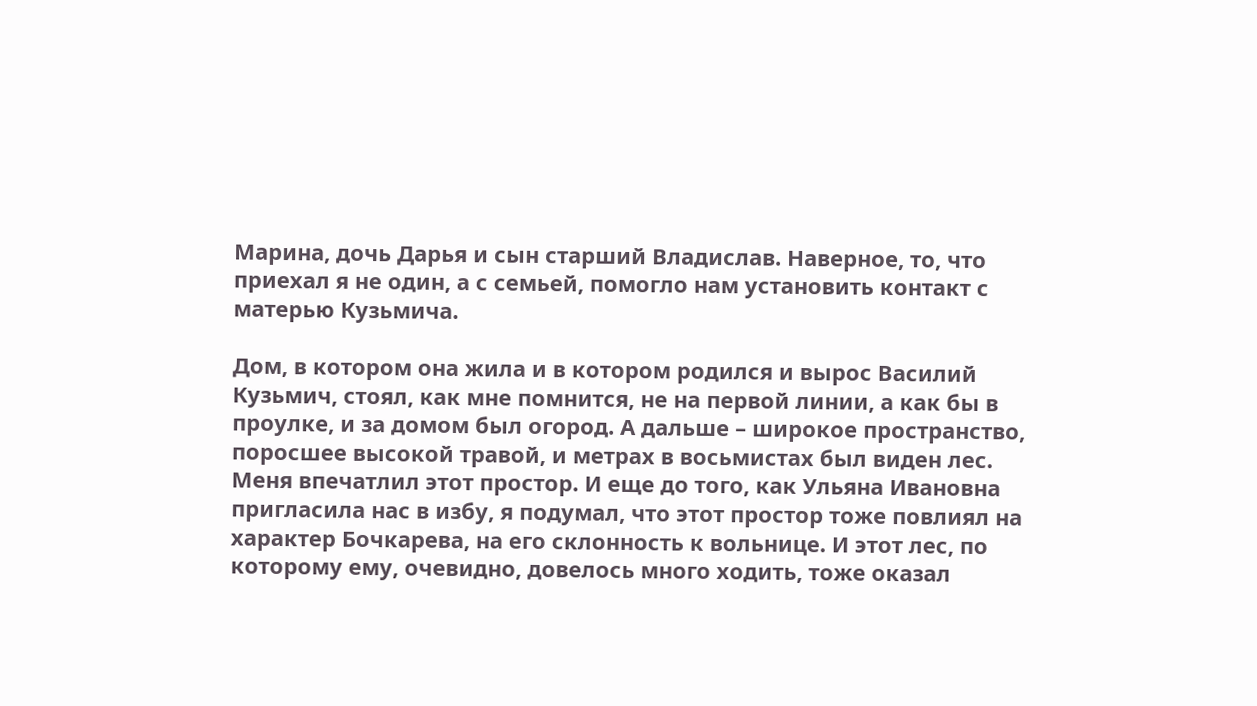Марина, дочь Дарья и сын старший Владислав. Наверное, то, что приехал я не один, а с семьей, помогло нам установить контакт с матерью Кузьмича.

Дом, в котором она жила и в котором родился и вырос Василий Кузьмич, стоял, как мне помнится, не на первой линии, а как бы в проулке, и за домом был огород. А дальше – широкое пространство, поросшее высокой травой, и метрах в восьмистах был виден лес. Меня впечатлил этот простор. И еще до того, как Ульяна Ивановна пригласила нас в избу, я подумал, что этот простор тоже повлиял на характер Бочкарева, на его склонность к вольнице. И этот лес, по которому ему, очевидно, довелось много ходить, тоже оказал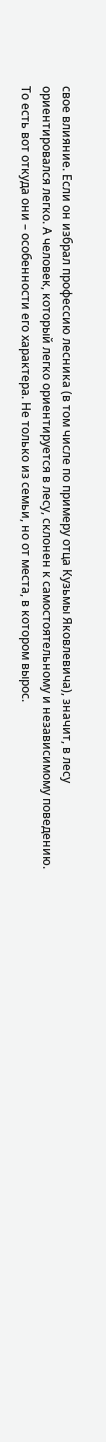свое влияние. Если он избрал профессию лесника (в том числе по примеру отца Кузьмы Яковлевича), значит, в лесу ориентировался легко. А человек, который легко ориентируется в лесу, склонен к самостоятельному и независимому поведению. То есть вот откуда они – особенности его характера. Не только из семьи, но от места, в котором вырос.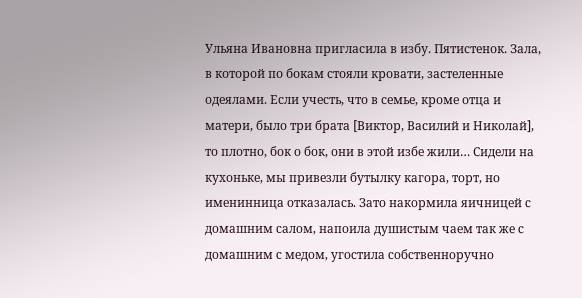Ульяна Ивановна пригласила в избу. Пятистенок. Зала, в которой по бокам стояли кровати, застеленные одеялами. Если учесть, что в семье, кроме отца и матери, было три брата [Виктор, Василий и Николай], то плотно, бок о бок, они в этой избе жили… Сидели на кухоньке, мы привезли бутылку кагора, торт, но именинница отказалась. Зато накормила яичницей с домашним салом, напоила душистым чаем так же с домашним с медом, угостила собственноручно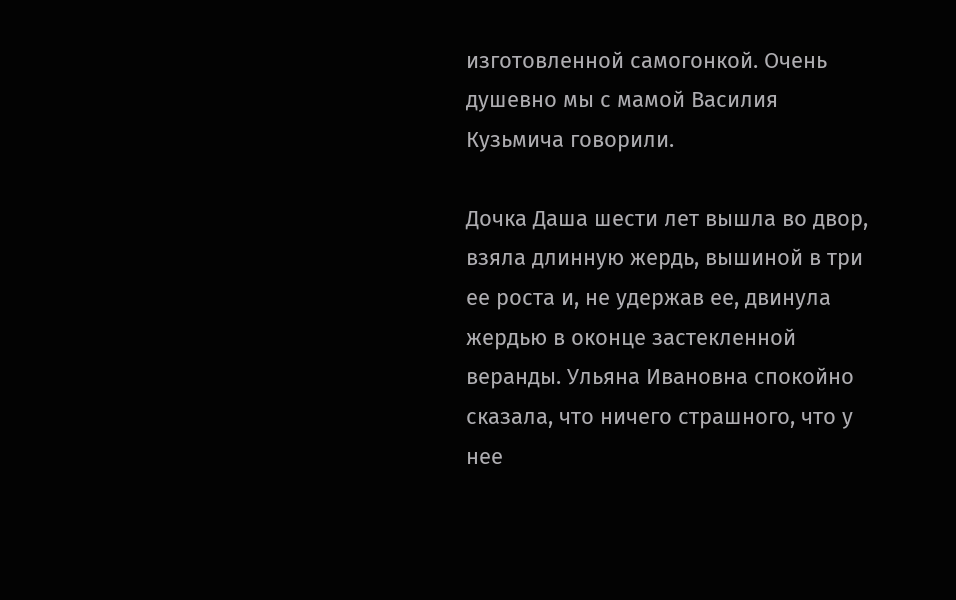изготовленной самогонкой. Очень душевно мы с мамой Василия Кузьмича говорили.

Дочка Даша шести лет вышла во двор, взяла длинную жердь, вышиной в три ее роста и, не удержав ее, двинула жердью в оконце застекленной веранды. Ульяна Ивановна спокойно сказала, что ничего страшного, что у нее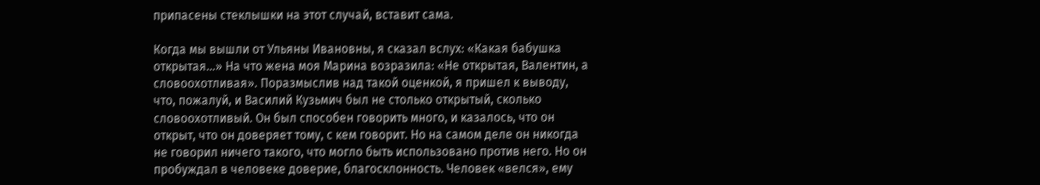припасены стеклышки на этот случай, вставит сама.

Когда мы вышли от Ульяны Ивановны, я сказал вслух: «Какая бабушка открытая…» На что жена моя Марина возразила: «Не открытая, Валентин, а словоохотливая». Поразмыслив над такой оценкой, я пришел к выводу, что, пожалуй, и Василий Кузьмич был не столько открытый, сколько словоохотливый. Он был способен говорить много, и казалось, что он открыт, что он доверяет тому, с кем говорит. Но на самом деле он никогда не говорил ничего такого, что могло быть использовано против него. Но он пробуждал в человеке доверие, благосклонность. Человек «велся», ему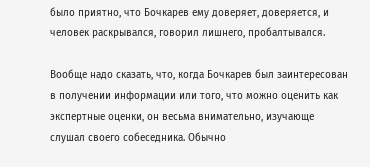было приятно, что Бочкарев ему доверяет, доверяется, и человек раскрывался, говорил лишнего, пробалтывался.

Вообще надо сказать, что, когда Бочкарев был заинтересован в получении информации или того, что можно оценить как экспертные оценки, он весьма внимательно, изучающе слушал своего собеседника. Обычно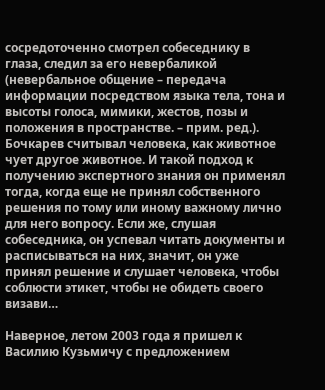сосредоточенно смотрел собеседнику в глаза, следил за его невербаликой (невербальное общение – передача информации посредством языка тела, тона и высоты голоса, мимики, жестов, позы и положения в пространстве. – прим. ред.). Бочкарев считывал человека, как животное чует другое животное. И такой подход к получению экспертного знания он применял тогда, когда еще не принял собственного решения по тому или иному важному лично для него вопросу. Если же, слушая собеседника, он успевал читать документы и расписываться на них, значит, он уже принял решение и слушает человека, чтобы соблюсти этикет, чтобы не обидеть своего визави…

Наверное, летом 2003 года я пришел к Василию Кузьмичу с предложением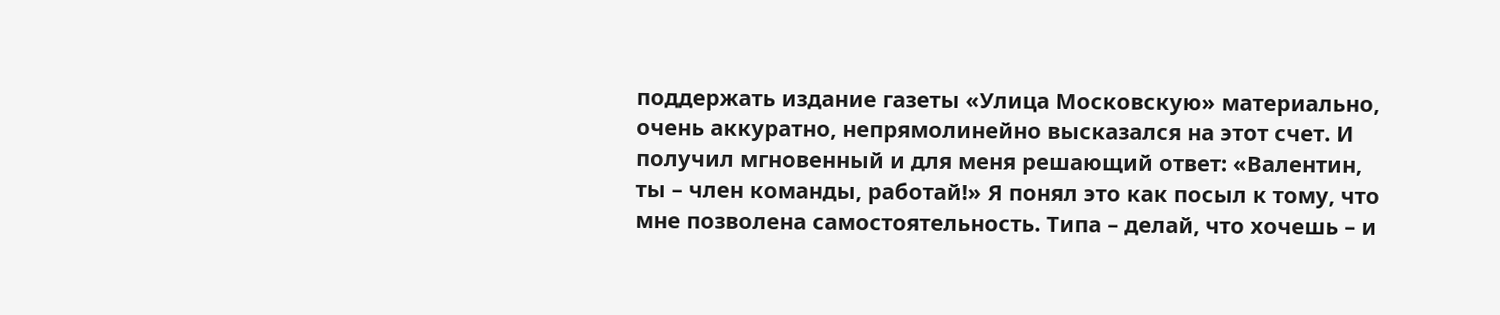поддержать издание газеты «Улица Московскую» материально, очень аккуратно, непрямолинейно высказался на этот счет. И получил мгновенный и для меня решающий ответ: «Валентин, ты – член команды, работай!» Я понял это как посыл к тому, что мне позволена самостоятельность. Типа – делай, что хочешь – и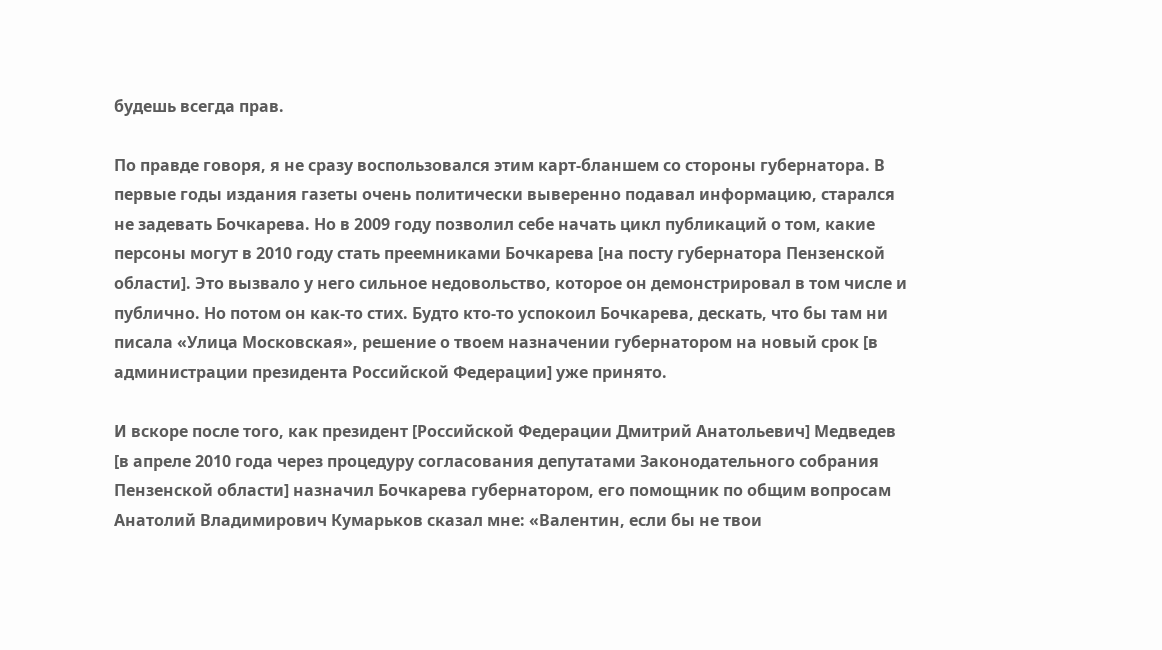будешь всегда прав.

По правде говоря, я не сразу воспользовался этим карт-бланшем со стороны губернатора. В первые годы издания газеты очень политически выверенно подавал информацию, старался не задевать Бочкарева. Но в 2009 году позволил себе начать цикл публикаций о том, какие персоны могут в 2010 году стать преемниками Бочкарева [на посту губернатора Пензенской области]. Это вызвало у него сильное недовольство, которое он демонстрировал в том числе и публично. Но потом он как-то стих. Будто кто-то успокоил Бочкарева, дескать, что бы там ни писала «Улица Московская», решение о твоем назначении губернатором на новый срок [в администрации президента Российской Федерации] уже принято.

И вскоре после того, как президент [Российской Федерации Дмитрий Анатольевич] Медведев [в апреле 2010 года через процедуру согласования депутатами Законодательного собрания Пензенской области] назначил Бочкарева губернатором, его помощник по общим вопросам Анатолий Владимирович Кумарьков сказал мне: «Валентин, если бы не твои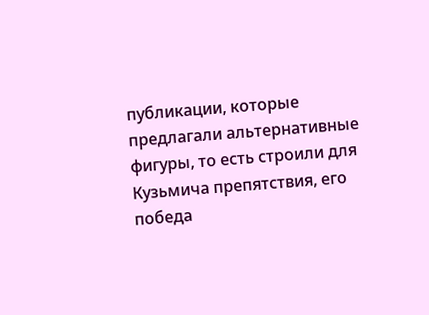публикации, которые предлагали альтернативные фигуры, то есть строили для Кузьмича препятствия, его победа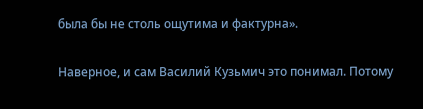была бы не столь ощутима и фактурна».

Наверное, и сам Василий Кузьмич это понимал. Потому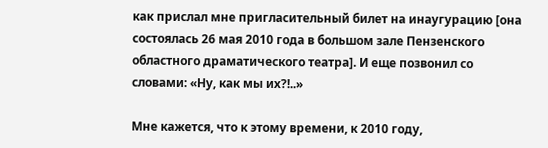как прислал мне пригласительный билет на инаугурацию [она состоялась 26 мая 2010 года в большом зале Пензенского областного драматического театра]. И еще позвонил со словами: «Ну, как мы их?!..»

Мне кажется, что к этому времени, к 2010 году,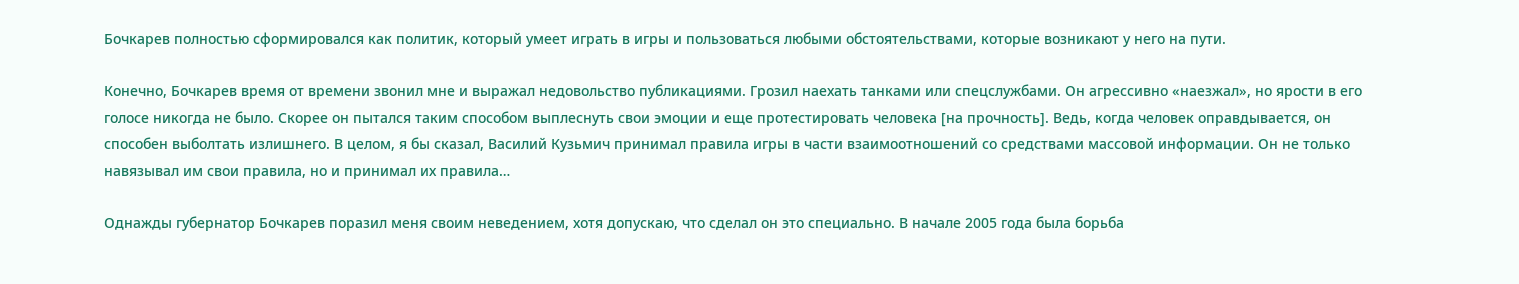Бочкарев полностью сформировался как политик, который умеет играть в игры и пользоваться любыми обстоятельствами, которые возникают у него на пути.

Конечно, Бочкарев время от времени звонил мне и выражал недовольство публикациями. Грозил наехать танками или спецслужбами. Он агрессивно «наезжал», но ярости в его голосе никогда не было. Скорее он пытался таким способом выплеснуть свои эмоции и еще протестировать человека [на прочность]. Ведь, когда человек оправдывается, он способен выболтать излишнего. В целом, я бы сказал, Василий Кузьмич принимал правила игры в части взаимоотношений со средствами массовой информации. Он не только навязывал им свои правила, но и принимал их правила…

Однажды губернатор Бочкарев поразил меня своим неведением, хотя допускаю, что сделал он это специально. В начале 2005 года была борьба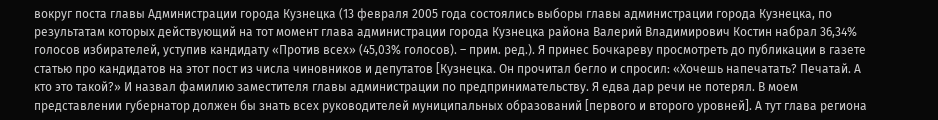вокруг поста главы Администрации города Кузнецка (13 февраля 2005 года состоялись выборы главы администрации города Кузнецка, по результатам которых действующий на тот момент глава администрации города Кузнецка района Валерий Владимирович Костин набрал 36,34% голосов избирателей, уступив кандидату «Против всех» (45,03% голосов). – прим. ред.). Я принес Бочкареву просмотреть до публикации в газете статью про кандидатов на этот пост из числа чиновников и депутатов [Кузнецка. Он прочитал бегло и спросил: «Хочешь напечатать? Печатай. А кто это такой?» И назвал фамилию заместителя главы администрации по предпринимательству. Я едва дар речи не потерял. В моем представлении губернатор должен бы знать всех руководителей муниципальных образований [первого и второго уровней]. А тут глава региона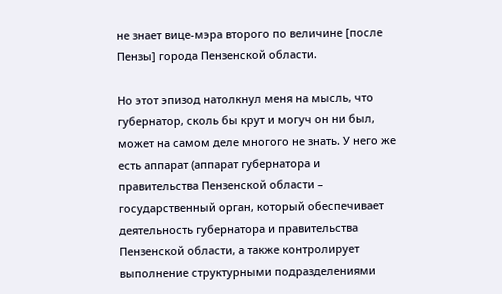не знает вице-мэра второго по величине [после Пензы] города Пензенской области.

Но этот эпизод натолкнул меня на мысль, что губернатор, сколь бы крут и могуч он ни был, может на самом деле многого не знать. У него же есть аппарат (аппарат губернатора и правительства Пензенской области – государственный орган, который обеспечивает деятельность губернатора и правительства Пензенской области, а также контролирует выполнение структурными подразделениями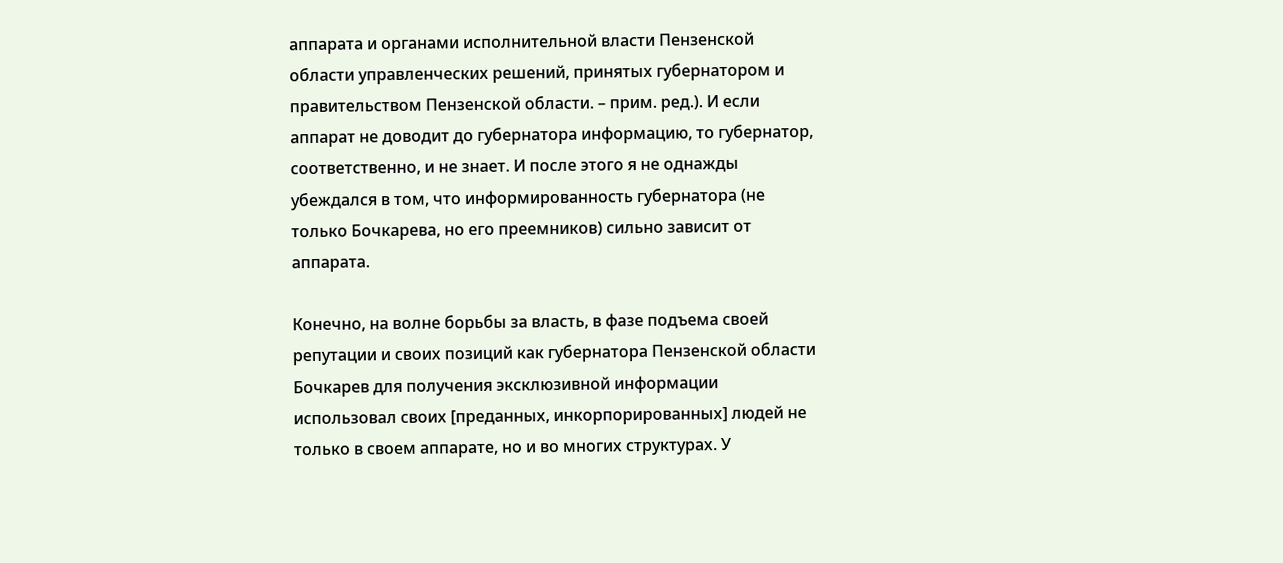аппарата и органами исполнительной власти Пензенской области управленческих решений, принятых губернатором и правительством Пензенской области. – прим. ред.). И если аппарат не доводит до губернатора информацию, то губернатор, соответственно, и не знает. И после этого я не однажды убеждался в том, что информированность губернатора (не только Бочкарева, но его преемников) сильно зависит от аппарата.

Конечно, на волне борьбы за власть, в фазе подъема своей репутации и своих позиций как губернатора Пензенской области Бочкарев для получения эксклюзивной информации использовал своих [преданных, инкорпорированных] людей не только в своем аппарате, но и во многих структурах. У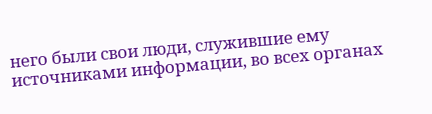него были свои люди, служившие ему источниками информации, во всех органах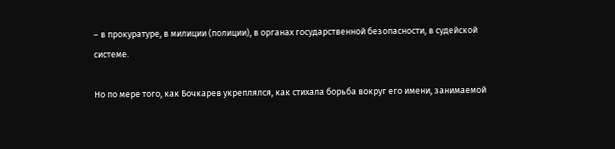– в прокуратуре, в милиции (полиции), в органах государственной безопасности, в судейской системе.

Но по мере того, как Бочкарев укреплялся, как стихала борьба вокруг его имени, занимаемой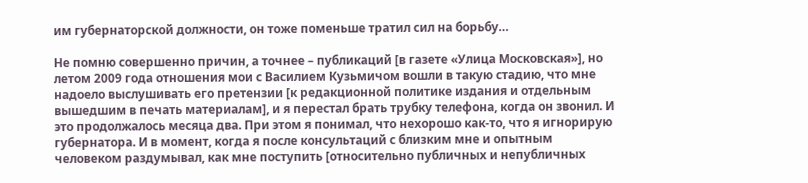им губернаторской должности, он тоже поменьше тратил сил на борьбу…

Не помню совершенно причин, а точнее – публикаций [в газете «Улица Московская»], но летом 2009 года отношения мои с Василием Кузьмичом вошли в такую стадию, что мне надоело выслушивать его претензии [к редакционной политике издания и отдельным вышедшим в печать материалам], и я перестал брать трубку телефона, когда он звонил. И это продолжалось месяца два. При этом я понимал, что нехорошо как-то, что я игнорирую губернатора. И в момент, когда я после консультаций с близким мне и опытным человеком раздумывал, как мне поступить [относительно публичных и непубличных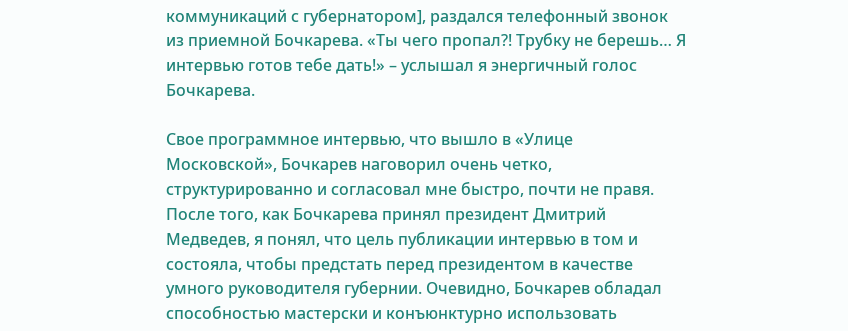коммуникаций с губернатором], раздался телефонный звонок из приемной Бочкарева. «Ты чего пропал?! Трубку не берешь… Я интервью готов тебе дать!» – услышал я энергичный голос Бочкарева.

Свое программное интервью, что вышло в «Улице Московской», Бочкарев наговорил очень четко, структурированно и согласовал мне быстро, почти не правя. После того, как Бочкарева принял президент Дмитрий Медведев, я понял, что цель публикации интервью в том и состояла, чтобы предстать перед президентом в качестве умного руководителя губернии. Очевидно, Бочкарев обладал способностью мастерски и конъюнктурно использовать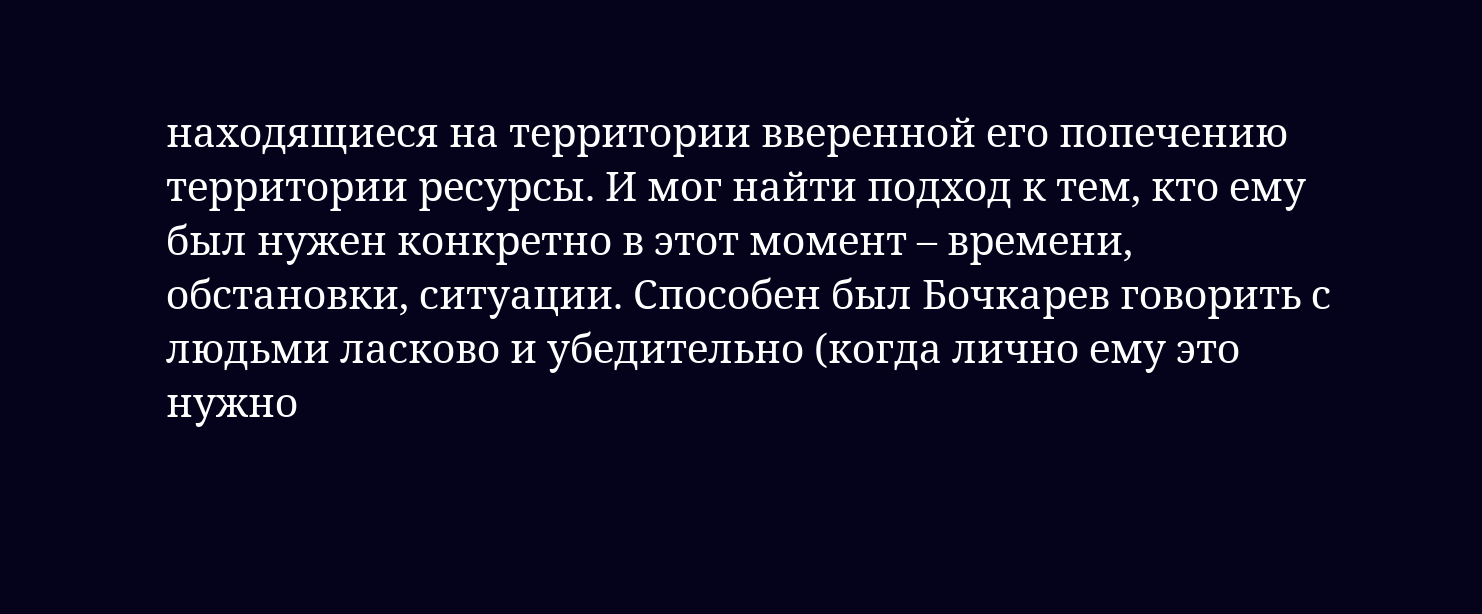находящиеся на территории вверенной его попечению территории ресурсы. И мог найти подход к тем, кто ему был нужен конкретно в этот момент – времени, обстановки, ситуации. Способен был Бочкарев говорить с людьми ласково и убедительно (когда лично ему это нужно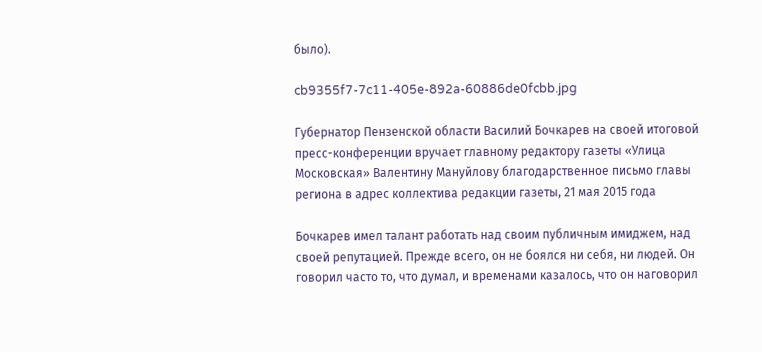было).

cb9355f7-7c11-405e-892a-60886de0fcbb.jpg

Губернатор Пензенской области Василий Бочкарев на своей итоговой пресс-конференции вручает главному редактору газеты «Улица Московская» Валентину Мануйлову благодарственное письмо главы региона в адрес коллектива редакции газеты, 21 мая 2015 года

Бочкарев имел талант работать над своим публичным имиджем, над своей репутацией. Прежде всего, он не боялся ни себя, ни людей. Он говорил часто то, что думал, и временами казалось, что он наговорил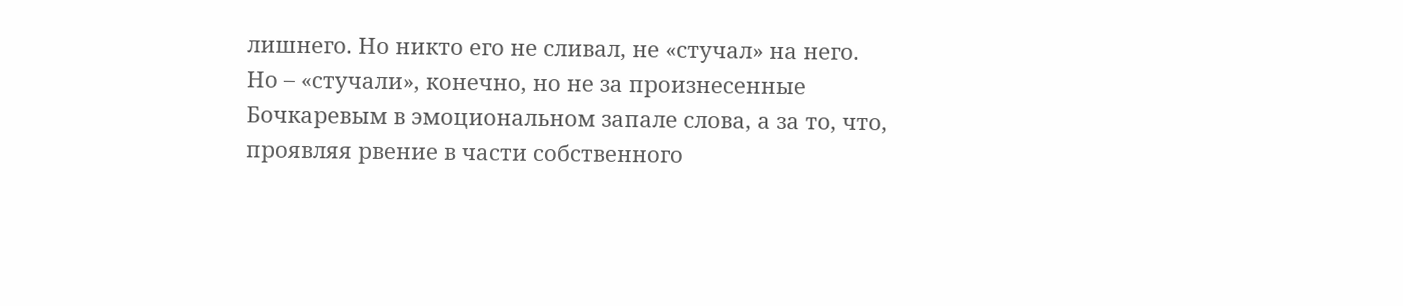лишнего. Но никто его не сливал, не «стучал» на него. Но – «стучали», конечно, но не за произнесенные Бочкаревым в эмоциональном запале слова, а за то, что, проявляя рвение в части собственного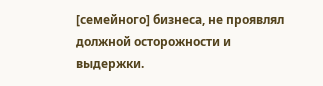[семейного] бизнеса, не проявлял должной осторожности и выдержки.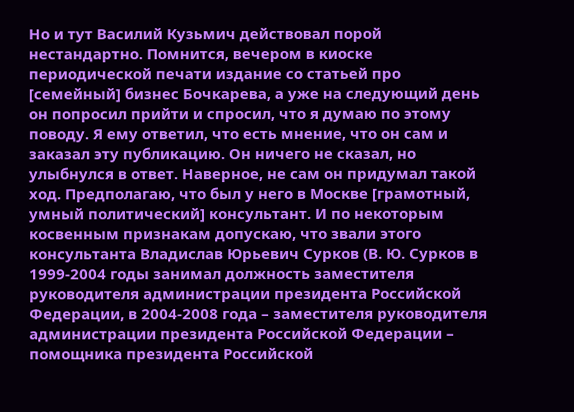Но и тут Василий Кузьмич действовал порой нестандартно. Помнится, вечером в киоске периодической печати издание со статьей про [семейный] бизнес Бочкарева, а уже на следующий день он попросил прийти и спросил, что я думаю по этому поводу. Я ему ответил, что есть мнение, что он сам и заказал эту публикацию. Он ничего не сказал, но улыбнулся в ответ. Наверное, не сам он придумал такой ход. Предполагаю, что был у него в Москве [грамотный, умный политический] консультант. И по некоторым косвенным признакам допускаю, что звали этого консультанта Владислав Юрьевич Сурков (В. Ю. Сурков в 1999-2004 годы занимал должность заместителя руководителя администрации президента Российской Федерации, в 2004-2008 года – заместителя руководителя администрации президента Российской Федерации – помощника президента Российской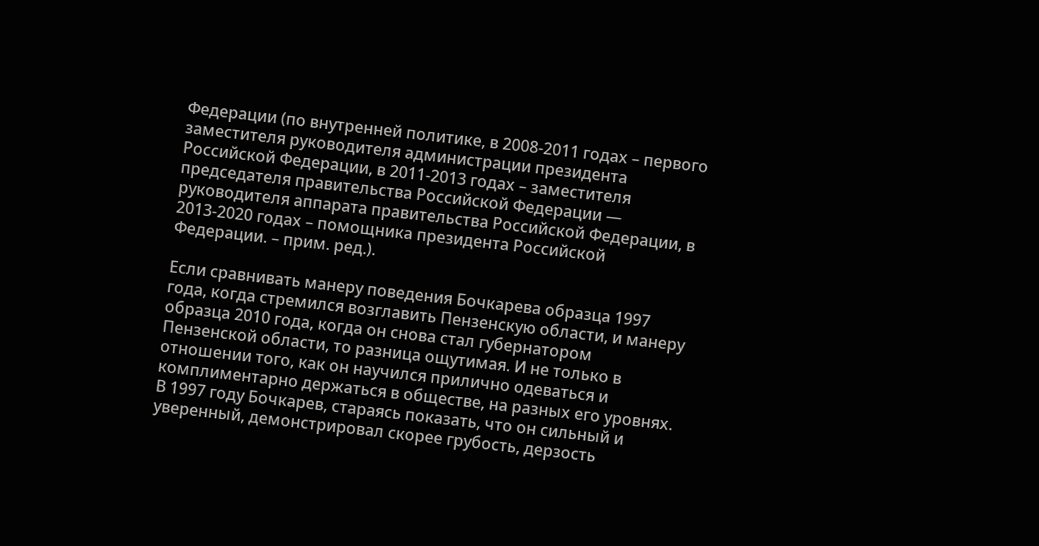Федерации (по внутренней политике, в 2008-2011 годах – первого заместителя руководителя администрации президента Российской Федерации, в 2011-2013 годах – заместителя председателя правительства Российской Федерации — руководителя аппарата правительства Российской Федерации, в 2013-2020 годах – помощника президента Российской Федерации. – прим. ред.).

Если сравнивать манеру поведения Бочкарева образца 1997 года, когда стремился возглавить Пензенскую области, и манеру образца 2010 года, когда он снова стал губернатором Пензенской области, то разница ощутимая. И не только в отношении того, как он научился прилично одеваться и комплиментарно держаться в обществе, на разных его уровнях. В 1997 году Бочкарев, стараясь показать, что он сильный и уверенный, демонстрировал скорее грубость, дерзость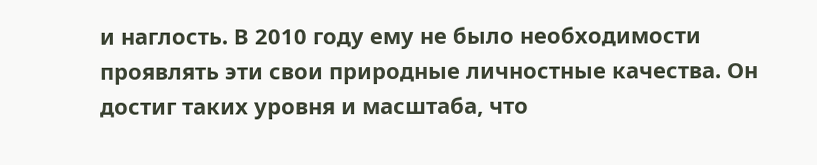и наглость. В 2010 году ему не было необходимости проявлять эти свои природные личностные качества. Он достиг таких уровня и масштаба, что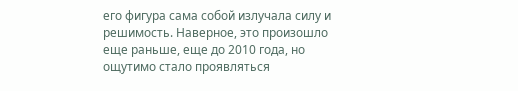его фигура сама собой излучала силу и решимость. Наверное, это произошло еще раньше, еще до 2010 года, но ощутимо стало проявляться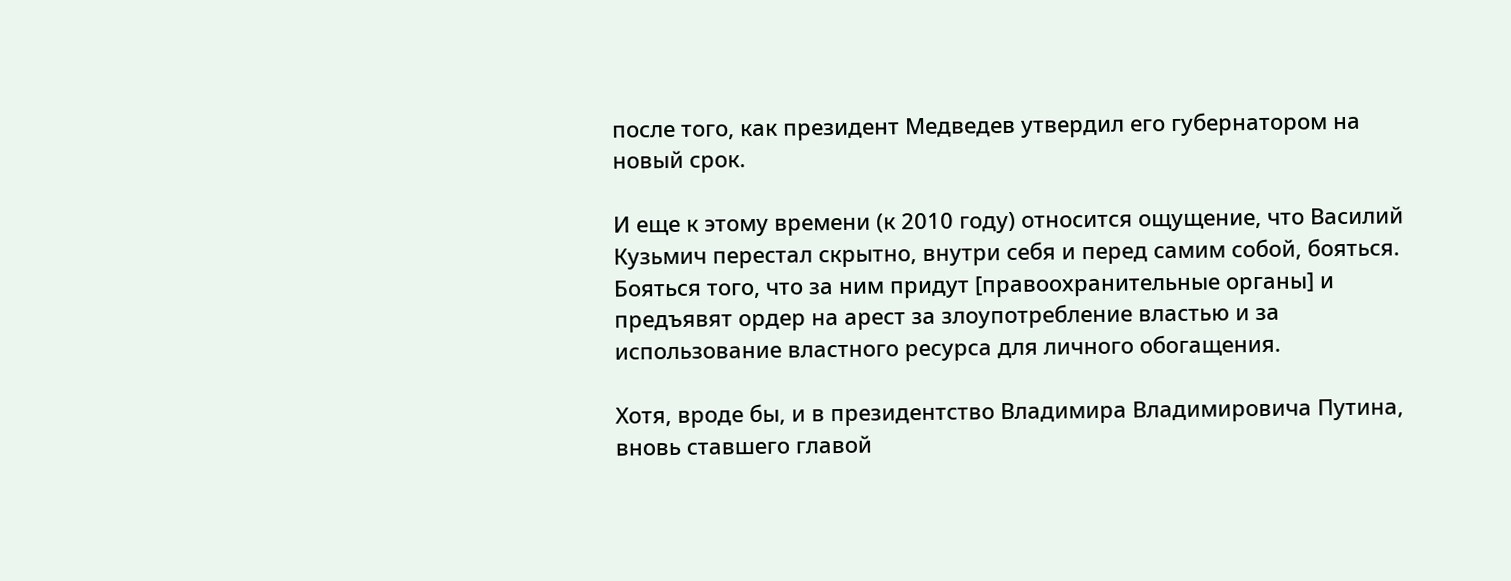после того, как президент Медведев утвердил его губернатором на новый срок.

И еще к этому времени (к 2010 году) относится ощущение, что Василий Кузьмич перестал скрытно, внутри себя и перед самим собой, бояться. Бояться того, что за ним придут [правоохранительные органы] и предъявят ордер на арест за злоупотребление властью и за использование властного ресурса для личного обогащения.

Хотя, вроде бы, и в президентство Владимира Владимировича Путина, вновь ставшего главой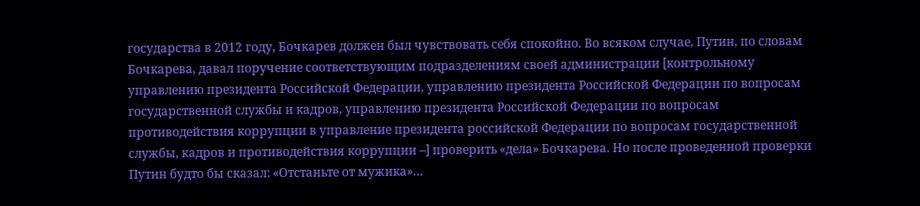государства в 2012 году, Бочкарев должен был чувствовать себя спокойно. Во всяком случае, Путин, по словам Бочкарева, давал поручение соответствующим подразделениям своей администрации [контрольному управлению президента Российской Федерации, управлению президента Российской Федерации по вопросам государственной службы и кадров, управлению президента Российской Федерации по вопросам противодействия коррупции в управление президента российской Федерации по вопросам государственной службы, кадров и противодействия коррупции –] проверить «дела» Бочкарева. Но после проведенной проверки Путин будто бы сказал: «Отстаньте от мужика»…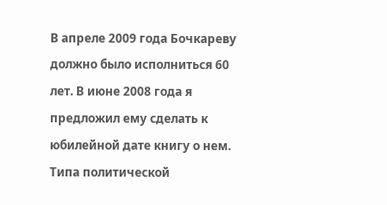В апреле 2009 года Бочкареву должно было исполниться 60 лет. В июне 2008 года я предложил ему сделать к юбилейной дате книгу о нем. Типа политической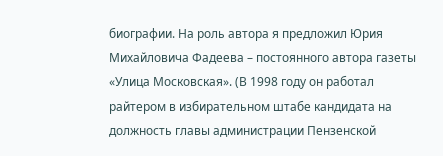биографии. На роль автора я предложил Юрия Михайловича Фадеева – постоянного автора газеты «Улица Московская». (В 1998 году он работал райтером в избирательном штабе кандидата на должность главы администрации Пензенской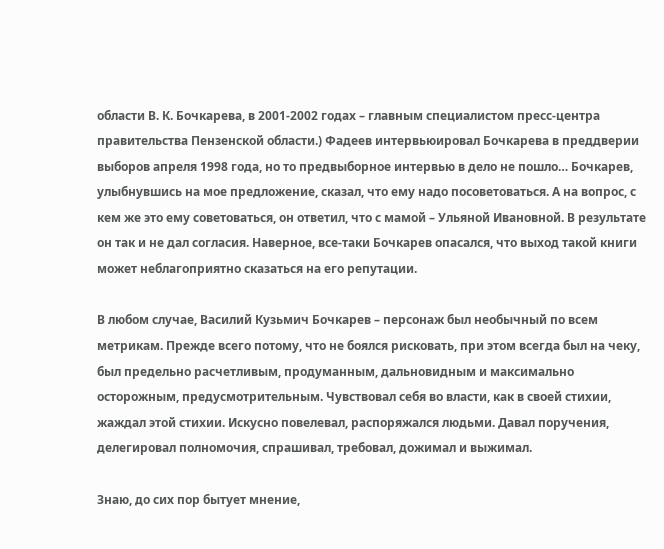области В. К. Бочкарева, в 2001-2002 годах – главным специалистом пресс-центра правительства Пензенской области.) Фадеев интервьюировал Бочкарева в преддверии выборов апреля 1998 года, но то предвыборное интервью в дело не пошло… Бочкарев, улыбнувшись на мое предложение, сказал, что ему надо посоветоваться. А на вопрос, с кем же это ему советоваться, он ответил, что с мамой – Ульяной Ивановной. В результате он так и не дал согласия. Наверное, все-таки Бочкарев опасался, что выход такой книги может неблагоприятно сказаться на его репутации.

В любом случае, Василий Кузьмич Бочкарев – персонаж был необычный по всем метрикам. Прежде всего потому, что не боялся рисковать, при этом всегда был на чеку, был предельно расчетливым, продуманным, дальновидным и максимально осторожным, предусмотрительным. Чувствовал себя во власти, как в своей стихии, жаждал этой стихии. Искусно повелевал, распоряжался людьми. Давал поручения, делегировал полномочия, спрашивал, требовал, дожимал и выжимал.

Знаю, до сих пор бытует мнение,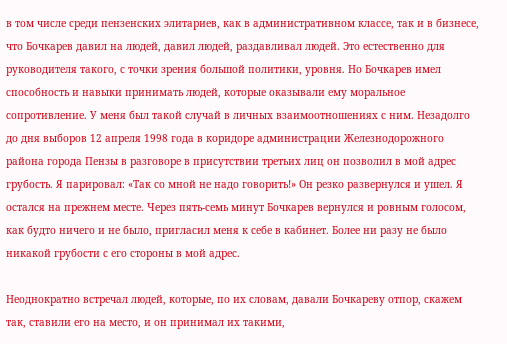в том числе среди пензенских элитариев, как в административном классе, так и в бизнесе, что Бочкарев давил на людей, давил людей, раздавливал людей. Это естественно для руководителя такого, с точки зрения большой политики, уровня. Но Бочкарев имел способность и навыки принимать людей, которые оказывали ему моральное сопротивление. У меня был такой случай в личных взаимоотношениях с ним. Незадолго до дня выборов 12 апреля 1998 года в коридоре администрации Железнодорожного района города Пензы в разговоре в присутствии третьих лиц он позволил в мой адрес грубость. Я парировал: «Так со мной не надо говорить!» Он резко развернулся и ушел. Я остался на прежнем месте. Через пять-семь минут Бочкарев вернулся и ровным голосом, как будто ничего и не было, пригласил меня к себе в кабинет. Более ни разу не было никакой грубости с его стороны в мой адрес.

Неоднократно встречал людей, которые, по их словам, давали Бочкареву отпор, скажем так, ставили его на место, и он принимал их такими,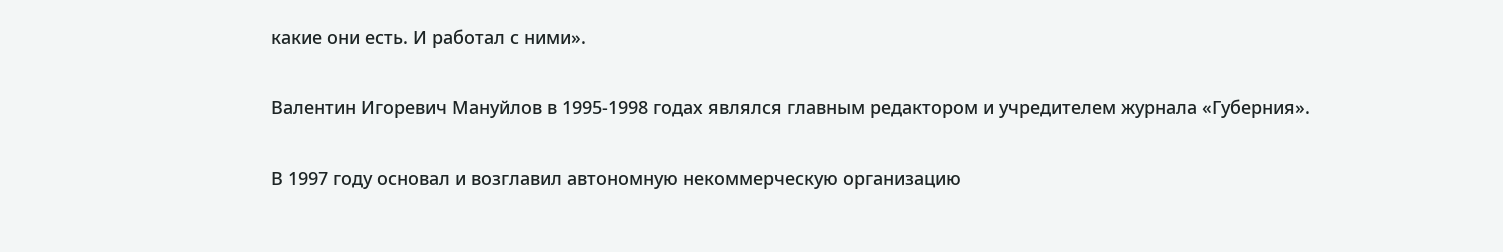какие они есть. И работал с ними».

Валентин Игоревич Мануйлов в 1995-1998 годах являлся главным редактором и учредителем журнала «Губерния».

В 1997 году основал и возглавил автономную некоммерческую организацию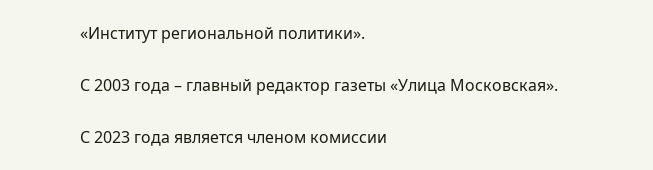«Институт региональной политики».

С 2003 года – главный редактор газеты «Улица Московская».

С 2023 года является членом комиссии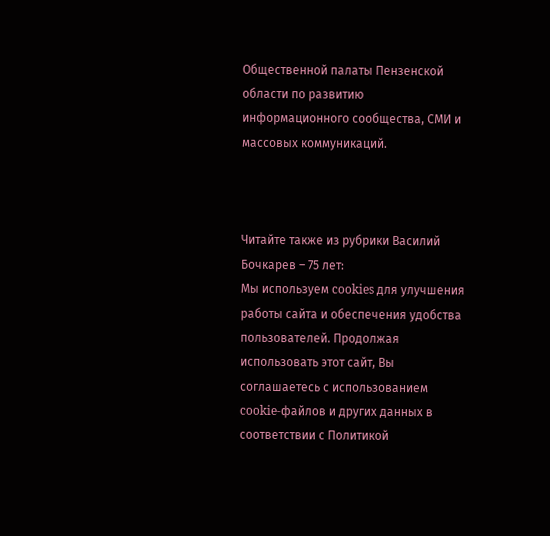Общественной палаты Пензенской области по развитию информационного сообщества, СМИ и массовых коммуникаций.



Читайте также из рубрики Василий Бочкарев – 75 лет:
Мы используем cookies для улучшения работы сайта и обеспечения удобства пользователей. Продолжая использовать этот сайт, Вы соглашаетесь с использованием cookie-файлов и других данных в соответствии с Политикой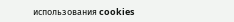использования cookies